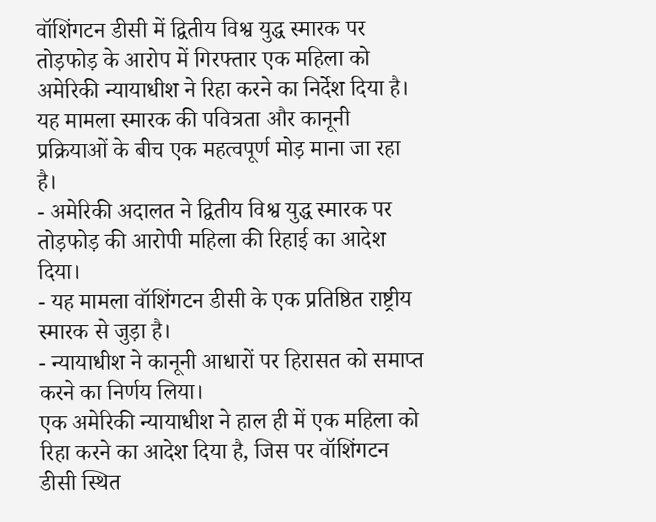वॉशिंगटन डीसी में द्वितीय विश्व युद्ध स्मारक पर तोड़फोड़ के आरोप में गिरफ्तार एक महिला को अमेरिकी न्यायाधीश ने रिहा करने का निर्देश दिया है। यह मामला स्मारक की पवित्रता और कानूनी प्रक्रियाओं के बीच एक महत्वपूर्ण मोड़ माना जा रहा है।
- अमेरिकी अदालत ने द्वितीय विश्व युद्ध स्मारक पर तोड़फोड़ की आरोपी महिला की रिहाई का आदेश दिया।
- यह मामला वॉशिंगटन डीसी के एक प्रतिष्ठित राष्ट्रीय स्मारक से जुड़ा है।
- न्यायाधीश ने कानूनी आधारों पर हिरासत को समाप्त करने का निर्णय लिया।
एक अमेरिकी न्यायाधीश ने हाल ही में एक महिला को रिहा करने का आदेश दिया है, जिस पर वॉशिंगटन डीसी स्थित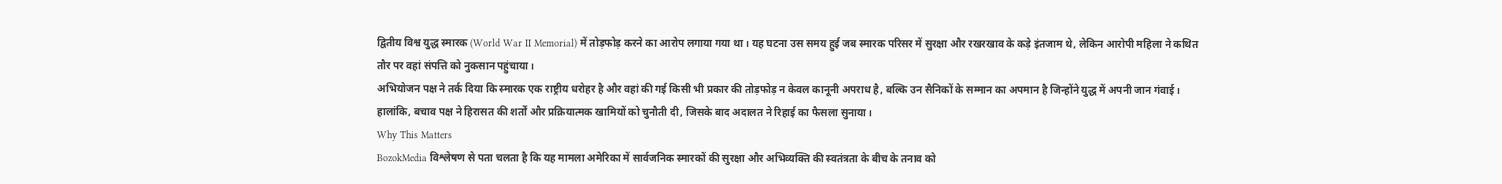द्वितीय विश्व युद्ध स्मारक (World War II Memorial) में तोड़फोड़ करने का आरोप लगाया गया था। यह घटना उस समय हुई जब स्मारक परिसर में सुरक्षा और रखरखाव के कड़े इंतजाम थे, लेकिन आरोपी महिला ने कथित तौर पर वहां संपत्ति को नुकसान पहुंचाया।
अभियोजन पक्ष ने तर्क दिया कि स्मारक एक राष्ट्रीय धरोहर है और वहां की गई किसी भी प्रकार की तोड़फोड़ न केवल कानूनी अपराध है, बल्कि उन सैनिकों के सम्मान का अपमान है जिन्होंने युद्ध में अपनी जान गंवाई। हालांकि, बचाव पक्ष ने हिरासत की शर्तों और प्रक्रियात्मक खामियों को चुनौती दी, जिसके बाद अदालत ने रिहाई का फैसला सुनाया।
Why This Matters
BozokMedia विश्लेषण से पता चलता है कि यह मामला अमेरिका में सार्वजनिक स्मारकों की सुरक्षा और अभिव्यक्ति की स्वतंत्रता के बीच के तनाव को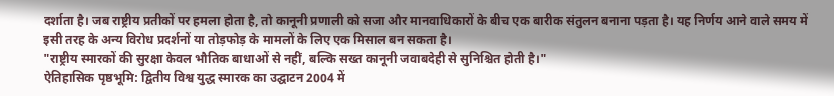दर्शाता है। जब राष्ट्रीय प्रतीकों पर हमला होता है, तो कानूनी प्रणाली को सजा और मानवाधिकारों के बीच एक बारीक संतुलन बनाना पड़ता है। यह निर्णय आने वाले समय में इसी तरह के अन्य विरोध प्रदर्शनों या तोड़फोड़ के मामलों के लिए एक मिसाल बन सकता है।
"राष्ट्रीय स्मारकों की सुरक्षा केवल भौतिक बाधाओं से नहीं, बल्कि सख्त कानूनी जवाबदेही से सुनिश्चित होती है।"
ऐतिहासिक पृष्ठभूमि: द्वितीय विश्व युद्ध स्मारक का उद्घाटन 2004 में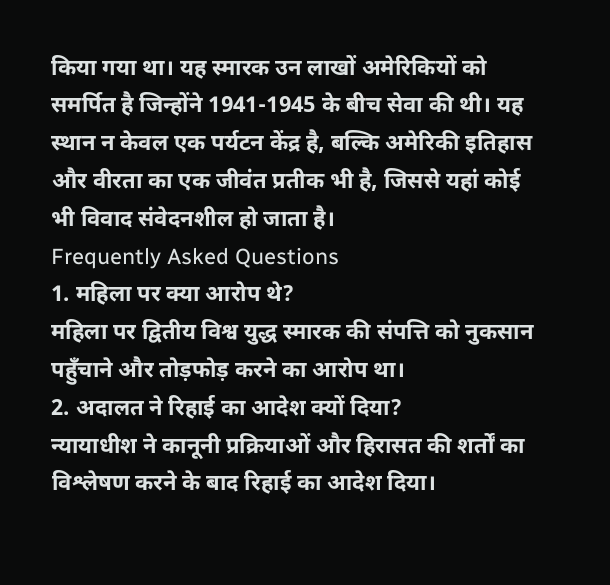किया गया था। यह स्मारक उन लाखों अमेरिकियों को समर्पित है जिन्होंने 1941-1945 के बीच सेवा की थी। यह स्थान न केवल एक पर्यटन केंद्र है, बल्कि अमेरिकी इतिहास और वीरता का एक जीवंत प्रतीक भी है, जिससे यहां कोई भी विवाद संवेदनशील हो जाता है।
Frequently Asked Questions
1. महिला पर क्या आरोप थे?
महिला पर द्वितीय विश्व युद्ध स्मारक की संपत्ति को नुकसान पहुँचाने और तोड़फोड़ करने का आरोप था।
2. अदालत ने रिहाई का आदेश क्यों दिया?
न्यायाधीश ने कानूनी प्रक्रियाओं और हिरासत की शर्तों का विश्लेषण करने के बाद रिहाई का आदेश दिया।